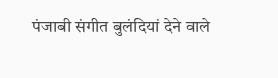पंजाबी संगीत बुलंदियां देने वाले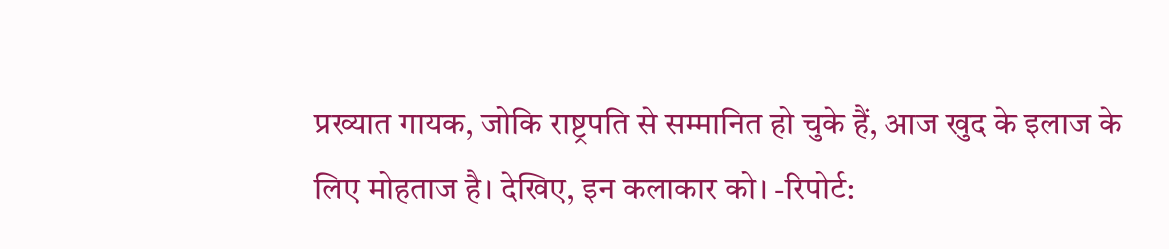प्रख्यात गायक, जोकि राष्ट्रपति से सम्मानित हो चुके हैं, आज खुद के इलाज के लिए मोहताज है। देखिए, इन कलाकार को। -रिपोर्ट: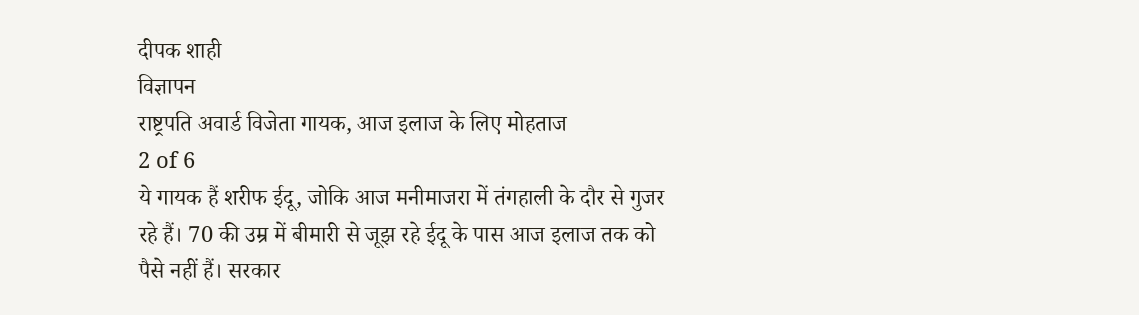दीपक शाही
विज्ञापन
राष्ट्रपति अवार्ड विजेता गायक, आज इलाज के लिए मोहताज
2 of 6
ये गायक हैं शरीफ ईदू, जोकि आज मनीमाजरा में तंगहाली के दौर से गुजर रहे हैं। 70 की उम्र में बीमारी से जूझ रहे ईदू के पास आज इलाज तक को पैसे नहीं हैं। सरकार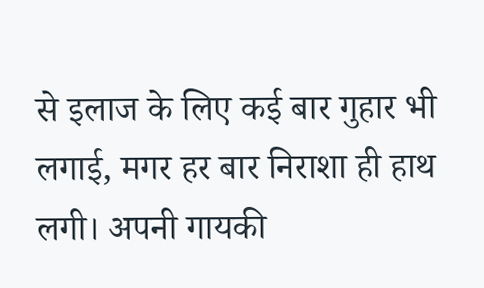से इलाज के लिए कई बार गुहार भी लगाई, मगर हर बार निराशा ही हाथ लगी। अपनी गायकी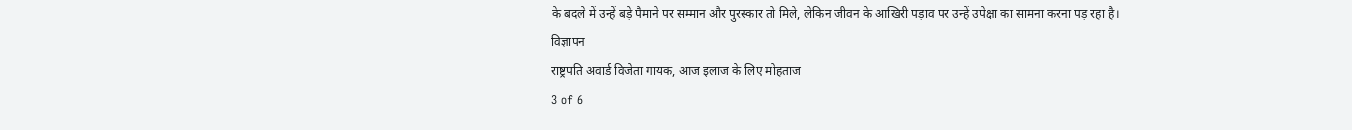के बदले में उन्हें बड़े पैमाने पर सम्मान और पुरस्कार तो मिले, लेकिन जीवन के आखिरी पड़ाव पर उन्हें उपेक्षा का सामना करना पड़ रहा है।
विज्ञापन
राष्ट्रपति अवार्ड विजेता गायक, आज इलाज के लिए मोहताज
3 of 6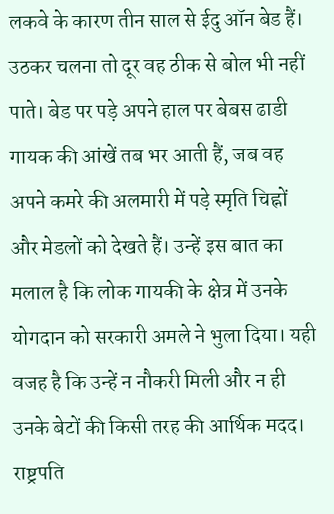लकवे के कारण तीन साल से ईदु ऑन बेड हैं। उठकर चलना तो दूर वह ठीक से बोल भी नहीं पाते। बेड पर पड़े अपने हाल पर बेबस ढाडी गायक की आंखें तब भर आती हैं, जब वह अपने कमरे की अलमारी में पड़े स्मृति चिह्नों और मेडलों को देखते हैं। उन्हें इस बात का मलाल है कि लोक गायकी के क्षेत्र में उनके योगदान को सरकारी अमले ने भुला दिया। यही वजह है कि उन्हें न नौकरी मिली और न ही उनके बेटों की किसी तरह की आर्थिक मदद।
राष्ट्रपति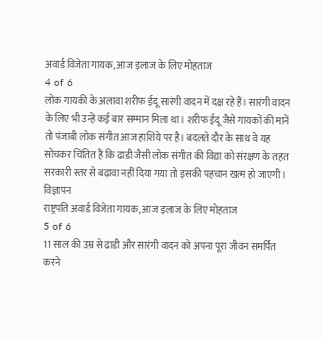अवार्ड विजेता गायक, आज इलाज के लिए मोहताज
4 of 6
लोक गायकी के अलावा शरीफ ईदू सारंगी वादन में दक्ष रहे हैं। सारंगी वादन के लिए भी उन्हें कई बार सम्मान मिला था। शरीफ ईदू जैसे गायकों की मानें तो पंजाबी लोक संगीत आज हाशिये पर है। बदलते दौर के साथ वे यह सोचकर चिंतित हैं कि ढाडी जैसी लोक संगीत की विद्या को संरक्षण के तहत सरकारी स्तर से बढ़ावा नहीं दिया गया तो इसकी पहचान खत्म हो जाएगी।
विज्ञापन
राष्ट्रपति अवार्ड विजेता गायक, आज इलाज के लिए मोहताज
5 of 6
11 साल की उम्र से ढाडी और सारंगी वादन को अपना पूरा जीवन समर्पित करने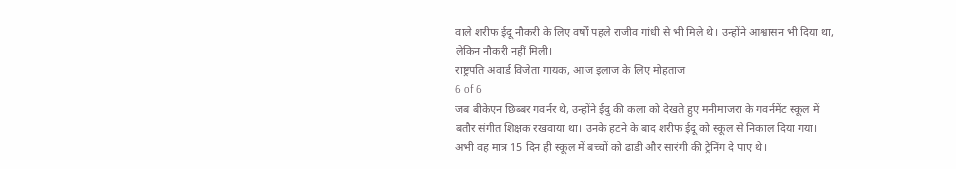वाले शरीफ ईदू नौकरी के लिए वर्षों पहले राजीव गांधी से भी मिले थे। उन्होंने आश्वासन भी दिया था, लेकिन नौकरी नहीं मिली।
राष्ट्रपति अवार्ड विजेता गायक, आज इलाज के लिए मोहताज
6 of 6
जब बीकेएन छिब्बर गवर्नर थे, उन्होंने ईदु की कला को देखते हुए मनीमाजरा के गवर्नमेंट स्कूल में बतौर संगीत शिक्षक रखवाया था। उनके हटने के बाद शरीफ ईदू को स्कूल से निकाल दिया गया। अभी वह मात्र 15 दिन ही स्कूल में बच्चों को ढाडी और सारंगी की ट्रेनिंग दे पाए थे।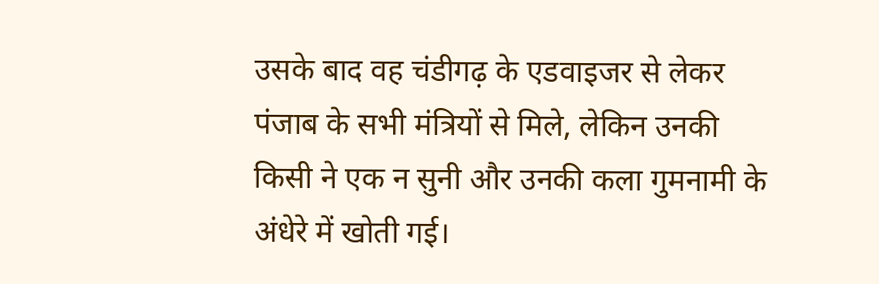उसके बाद वह चंडीगढ़ के एडवाइजर से लेकर पंजाब के सभी मंत्रियों से मिले, लेकिन उनकी किसी ने एक न सुनी और उनकी कला गुमनामी के अंधेरे में खोती गई।